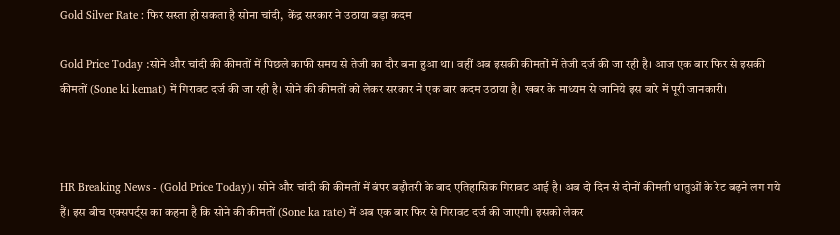Gold Silver Rate : फिर सस्ता हो सकता है सोना चांदी,  केंद्र सरकार ने उठाया बड़ा कदम

Gold Price Today :सोने और चांदी की कीमतों में पिछले काफी समय से तेजी का दौर बना हुआ था। वहीं अब इसकी कीमतों में तेजी दर्ज की जा रही है। आज एक बार फिर से इसकी कीमतों (Sone ki kemat) में गिरावट दर्ज की जा रही है। सोने की कीमतों को लेकर सरकार ने एक बार कदम उठाया है। खबर के माध्यम से जानिये इस बारे में पूरी जानकारी।



HR Breaking News - (Gold Price Today)। सोने और चांदी की कीमतों में बंपर बढ़ौतरी के बाद एतिहासिक गिरावट आई है। अब दो दिन से दोनों कीमती धातुओं के रेट बढ़ने लग गये हैं। इस बीच एक्सपर्ट्स का कहना है कि सोने की कीमतों (Sone ka rate) में अब एक बार फिर से गिरावट दर्ज की जाएगी। इसको लेकर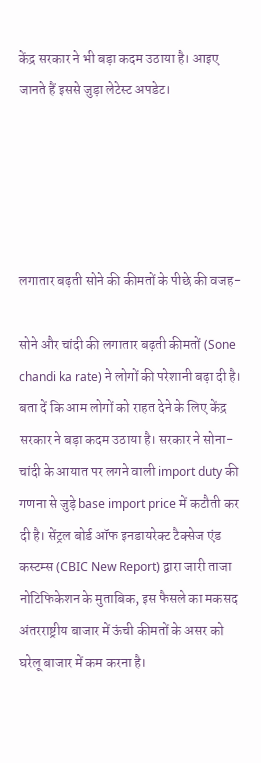केंद्र सरकार ने भी बड़ा कदम उठाया है। आइए जानते हैं इससे जुड़ा लेटेस्ट अपडेट।





लगातार बढ़ती सोने की कीमतों के पीछे की वजह-

सोने और चांदी की लगातार बढ़ती कीमतों (Sone chandi ka rate) ने लोगों की परेशानी बढ़ा दी है। बता दें कि आम लोगों को राहत देने के लिए केंद्र सरकार ने बड़ा कदम उठाया है। सरकार ने सोना-चांदी के आयात पर लगने वाली import duty की गणना से जुड़े base import price में कटौती कर दी है। सेंट्रल बोर्ड ऑफ इनडायरेक्ट टैक्सेज एंड कस्टम्स (CBIC New Report) द्वारा जारी ताजा नोटिफिकेशन के मुताबिक, इस फैसले का मकसद अंतरराष्ट्रीय बाजार में ऊंची कीमतों के असर को घरेलू बाजार में कम करना है।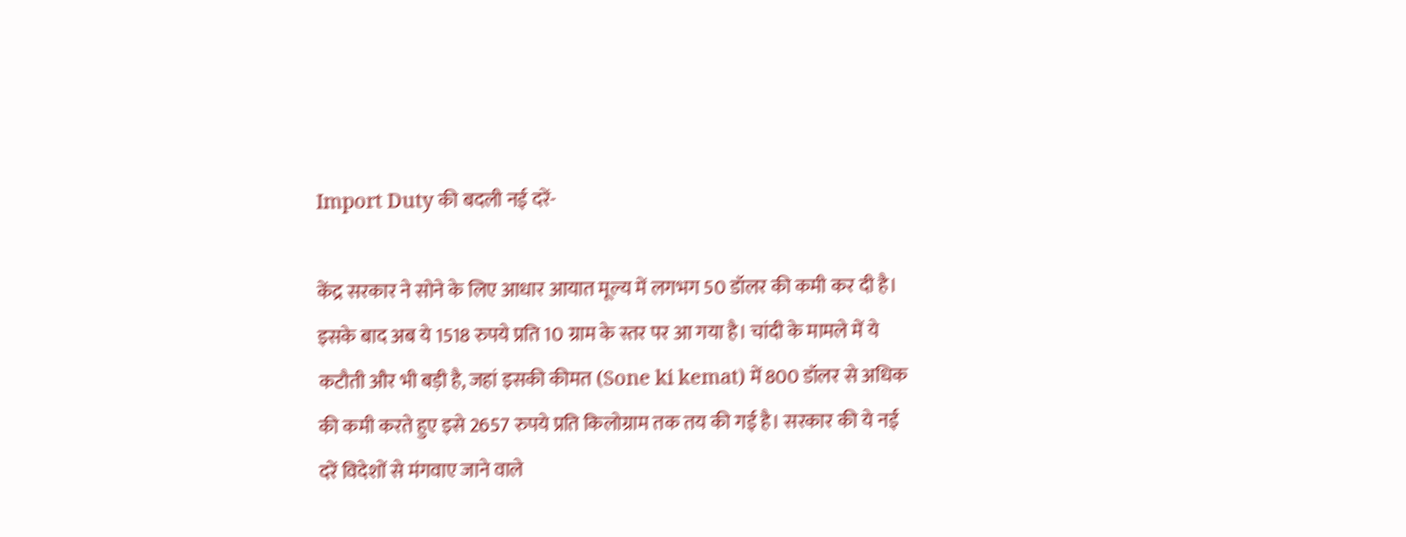Import Duty की बदली नई दरें-

केंद्र सरकार ने सोने के लिए आधार आयात मूल्य में लगभग 50 डॉलर की कमी कर दी है। इसके बाद अब ये 1518 रुपये प्रति 10 ग्राम के स्तर पर आ गया है। चांदी के मामले में ये कटौती और भी बड़ी है, जहां इसकी कीमत (Sone ki kemat) में 800 डॉलर से अधिक की कमी करते हुए इसे 2657 रुपये प्रति किलोग्राम तक तय की गई है। सरकार की ये नई दरें विदेशों से मंगवाए जाने वाले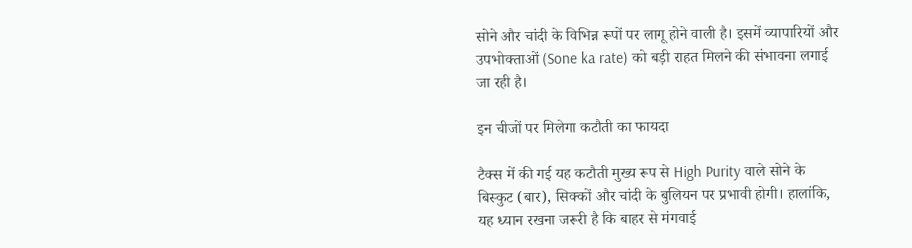सोने और चांदी के विभिन्न रूपों पर लागू होने वाली है। इसमें व्यापारियों और उपभोक्ताओं (Sone ka rate) को बड़ी राहत मिलने की संभावना लगाई जा रही है।

इन चीजों पर मिलेगा कटौती का फायदा

टैक्स में की गई यह कटौती मुख्य रूप से High Purity वाले सोने के बिस्कुट (बार), सिक्कों और चांदी के बुलियन पर प्रभावी होगी। हालांकि, यह ध्यान रखना जरूरी है कि बाहर से मंगवाई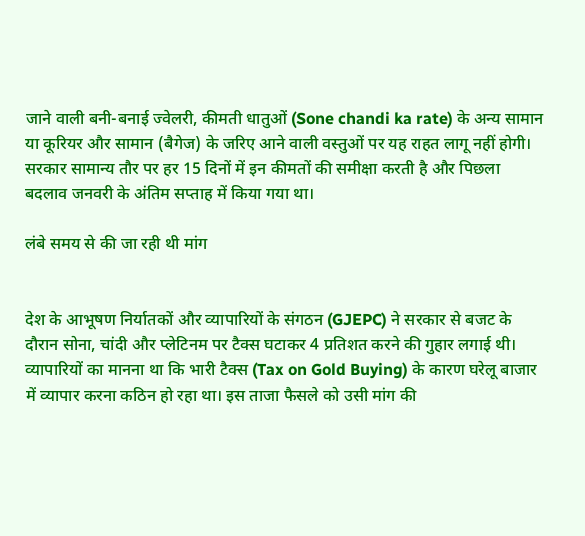जाने वाली बनी-बनाई ज्वेलरी, कीमती धातुओं (Sone chandi ka rate) के अन्य सामान या कूरियर और सामान (बैगेज) के जरिए आने वाली वस्तुओं पर यह राहत लागू नहीं होगी। सरकार सामान्य तौर पर हर 15 दिनों में इन कीमतों की समीक्षा करती है और पिछला बदलाव जनवरी के अंतिम सप्ताह में किया गया था।

लंबे समय से की जा रही थी मांग


देश के आभूषण निर्यातकों और व्यापारियों के संगठन (GJEPC) ने सरकार से बजट के दौरान सोना, चांदी और प्लेटिनम पर टैक्स घटाकर 4 प्रतिशत करने की गुहार लगाई थी। व्यापारियों का मानना था कि भारी टैक्स (Tax on Gold Buying) के कारण घरेलू बाजार में व्यापार करना कठिन हो रहा था। इस ताजा फैसले को उसी मांग की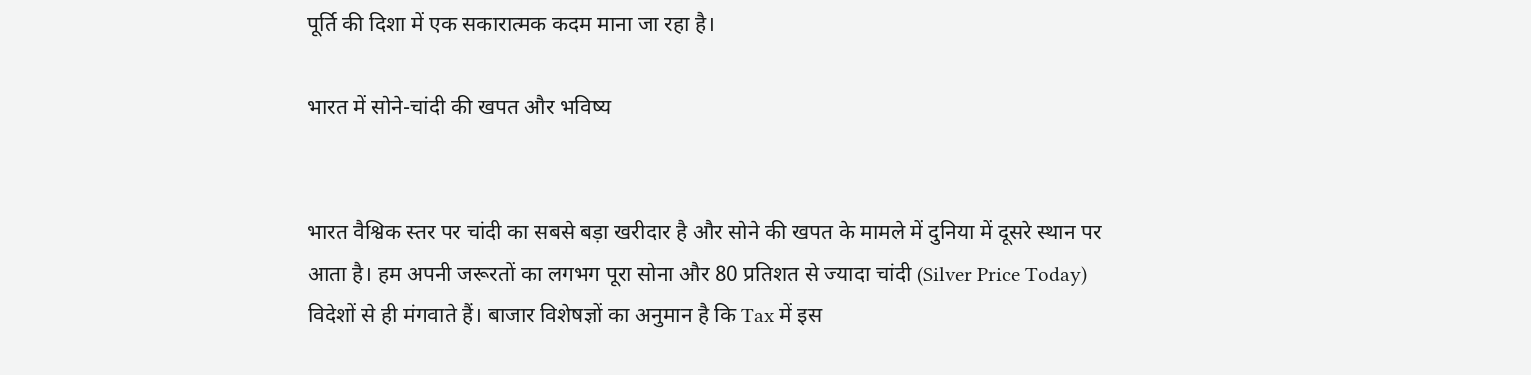पूर्ति की दिशा में एक सकारात्मक कदम माना जा रहा है।

भारत में सोने-चांदी की खपत और भविष्य


भारत वैश्विक स्तर पर चांदी का सबसे बड़ा खरीदार है और सोने की खपत के मामले में दुनिया में दूसरे स्थान पर आता है। हम अपनी जरूरतों का लगभग पूरा सोना और 80 प्रतिशत से ज्यादा चांदी (Silver Price Today) विदेशों से ही मंगवाते हैं। बाजार विशेषज्ञों का अनुमान है कि Tax में इस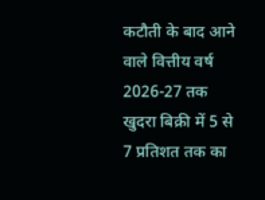कटौती के बाद आने वाले वित्तीय वर्ष 2026-27 तक खुदरा बिक्री में 5 से 7 प्रतिशत तक का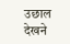उछाल देखने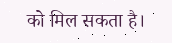को मिल सकता है।